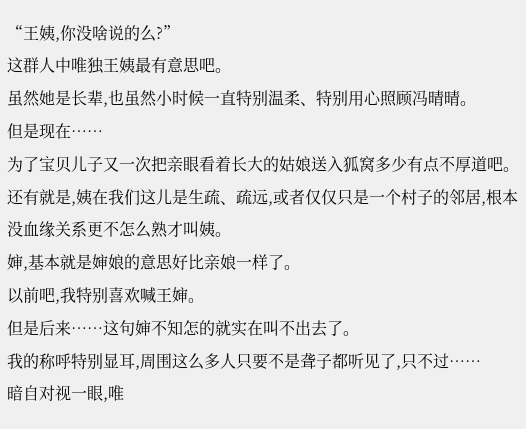“王姨,你没啥说的么?”
这群人中唯独王姨最有意思吧。
虽然她是长辈,也虽然小时候一直特别温柔、特别用心照顾冯晴晴。
但是现在……
为了宝贝儿子又一次把亲眼看着长大的姑娘送入狐窝多少有点不厚道吧。
还有就是,姨在我们这儿是生疏、疏远,或者仅仅只是一个村子的邻居,根本没血缘关系更不怎么熟才叫姨。
婶,基本就是婶娘的意思好比亲娘一样了。
以前吧,我特别喜欢喊王婶。
但是后来……这句婶不知怎的就实在叫不出去了。
我的称呼特别显耳,周围这么多人只要不是聋子都听见了,只不过……
暗自对视一眼,唯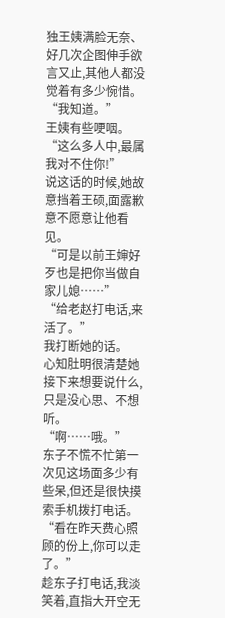独王姨满脸无奈、好几次企图伸手欲言又止,其他人都没觉着有多少惋惜。
“我知道。”
王姨有些哽咽。
“这么多人中,最属我对不住你!”
说这话的时候,她故意挡着王硕,面露歉意不愿意让他看见。
“可是以前王婶好歹也是把你当做自家儿媳……”
“给老赵打电话,来活了。”
我打断她的话。
心知肚明很清楚她接下来想要说什么,只是没心思、不想听。
“啊……哦。”
东子不慌不忙第一次见这场面多少有些呆,但还是很快摸索手机拨打电话。
“看在昨天费心照顾的份上,你可以走了。”
趁东子打电话,我淡笑着,直指大开空无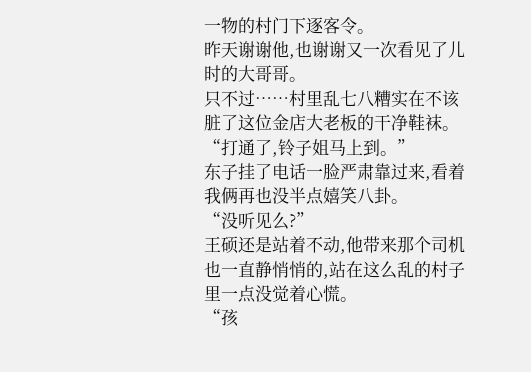一物的村门下逐客令。
昨天谢谢他,也谢谢又一次看见了儿时的大哥哥。
只不过……村里乱七八糟实在不该脏了这位金店大老板的干净鞋袜。
“打通了,铃子姐马上到。”
东子挂了电话一脸严肃靠过来,看着我俩再也没半点嬉笑八卦。
“没听见么?”
王硕还是站着不动,他带来那个司机也一直静悄悄的,站在这么乱的村子里一点没觉着心慌。
“孩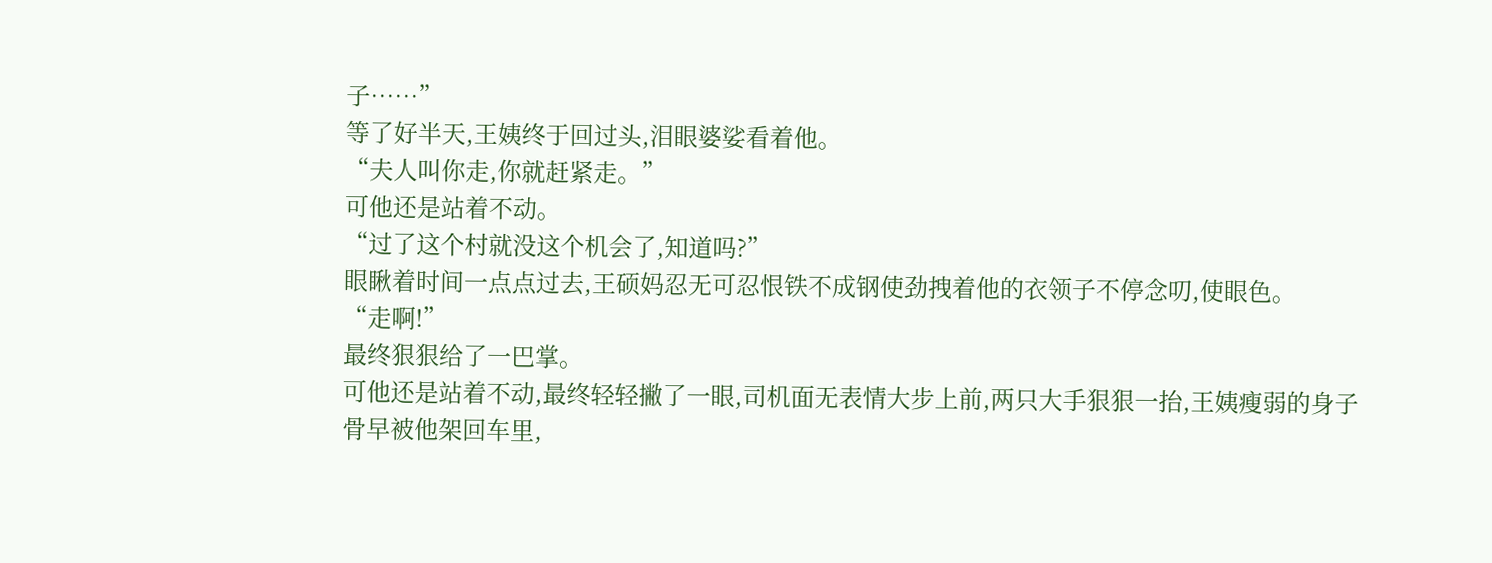子……”
等了好半天,王姨终于回过头,泪眼婆娑看着他。
“夫人叫你走,你就赶紧走。”
可他还是站着不动。
“过了这个村就没这个机会了,知道吗?”
眼瞅着时间一点点过去,王硕妈忍无可忍恨铁不成钢使劲拽着他的衣领子不停念叨,使眼色。
“走啊!”
最终狠狠给了一巴掌。
可他还是站着不动,最终轻轻撇了一眼,司机面无表情大步上前,两只大手狠狠一抬,王姨瘦弱的身子骨早被他架回车里,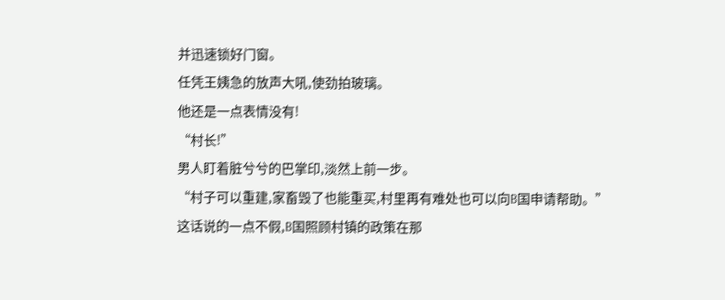并迅速锁好门窗。
任凭王姨急的放声大吼,使劲拍玻璃。
他还是一点表情没有!
“村长!”
男人盯着脏兮兮的巴掌印,淡然上前一步。
“村子可以重建,家畜毁了也能重买,村里再有难处也可以向B国申请帮助。”
这话说的一点不假,B国照顾村镇的政策在那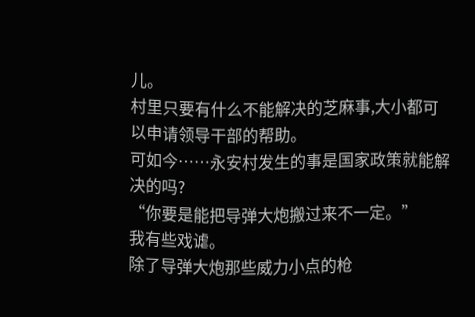儿。
村里只要有什么不能解决的芝麻事,大小都可以申请领导干部的帮助。
可如今……永安村发生的事是国家政策就能解决的吗?
“你要是能把导弹大炮搬过来不一定。”
我有些戏谑。
除了导弹大炮那些威力小点的枪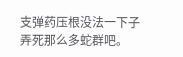支弹药压根没法一下子弄死那么多蛇群吧。